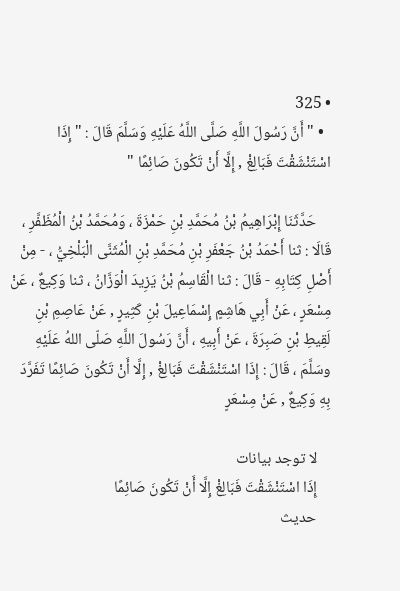• 325
  • " أَنَّ رَسُولَ اللَّهِ صَلَّى اللَّهُ عَلَيْهِ وَسَلَّمَ قَالَ : " إِذَا اسْتَنْشَقْتَ فَبَالِغْ , إِلَّا أَنْ تَكُونَ صَائِمًا "

    حَدَّثَنَا إِبْرَاهِيمُ بْنُ مُحَمَّدِ بْنِ حَمْزَةَ ، وَمُحَمَّدُ بْنُ الْمُظَفَّرِ ، قَالَا : ثنا أَحْمَدُ بْنُ جَعْفَرِ بْنِ مُحَمَّدِ بْنِ الْمُثَنَّى الْبَلْخِيُّ ، - مِنْ أَصْلِ كِتَابِهِ - قَالَ : ثنا الْقَاسِمُ بْنُ يَزِيدَ الْوَزَّانُ ، ثنا وَكِيعٌ ، عَنْ مِسْعَرٍ ، عَنْ أَبِي هَاشِمٍ إِسْمَاعِيلَ بْنِ كَثِيرٍ , عَنْ عَاصِمِ بْنِ لَقِيطِ بْنِ صَبِرَةَ ، عَنْ أَبِيهِ ، أَنَّ رَسُولَ اللَّهِ صَلّى اللهُ عَلَيْهِ وسَلَّمَ ، قَالَ : إِذَا اسْتَنْشَقْتَ فَبَالِغْ , إِلَّا أَنْ تَكُونَ صَائِمًا تَفَرَّدَ بِهِ وَكِيعٌ , عَنْ مِسْعَرٍ

    لا توجد بيانات
    إِذَا اسْتَنْشَقْتَ فَبَالِغْ إِلَّا أَنْ تَكُونَ صَائِمًا
    حديث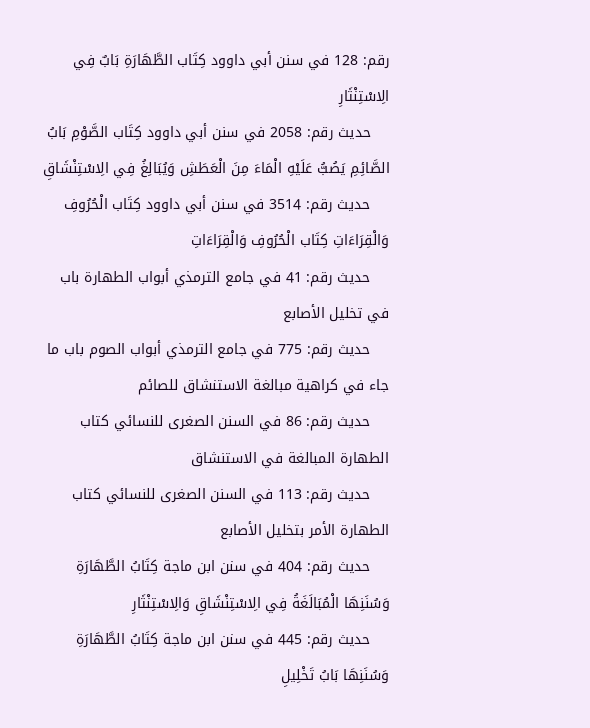رقم: 128 في سنن أبي داوود كِتَاب الطَّهَارَةِ بَابٌ فِي الِاسْتِنْثَارِ
    حديث رقم: 2058 في سنن أبي داوود كِتَاب الصَّوْمِ بَابُ الصَّائِمِ يَصُبُّ عَلَيْهِ الْمَاءَ مِنَ الْعَطَشِ وَيُبَالِغُ فِي الِاسْتِنْشَاقِ
    حديث رقم: 3514 في سنن أبي داوود كِتَاب الْحُرُوفِ وَالْقِرَاءَاتِ كِتَاب الْحُرُوفِ وَالْقِرَاءَاتِ
    حديث رقم: 41 في جامع الترمذي أبواب الطهارة باب في تخليل الأصابع
    حديث رقم: 775 في جامع الترمذي أبواب الصوم باب ما جاء في كراهية مبالغة الاستنشاق للصائم
    حديث رقم: 86 في السنن الصغرى للنسائي كتاب الطهارة المبالغة في الاستنشاق
    حديث رقم: 113 في السنن الصغرى للنسائي كتاب الطهارة الأمر بتخليل الأصابع
    حديث رقم: 404 في سنن ابن ماجة كِتَابُ الطَّهَارَةِ وَسُنَنِهَا الْمُبَالَغَةُ فِي الِاسْتِنْشَاقِ وَالِاسْتِنْثَارِ
    حديث رقم: 445 في سنن ابن ماجة كِتَابُ الطَّهَارَةِ وَسُنَنِهَا بَابُ تَخْلِيلِ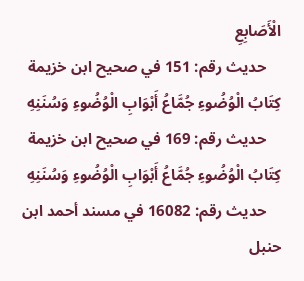الْأَصَابِعِ
    حديث رقم: 151 في صحيح ابن خزيمة كِتَابُ الْوُضُوءِ جُمَّاعُ أَبْوَابِ الْوُضُوءِ وَسُنَنِهِ
    حديث رقم: 169 في صحيح ابن خزيمة كِتَابُ الْوُضُوءِ جُمَّاعُ أَبْوَابِ الْوُضُوءِ وَسُنَنِهِ
    حديث رقم: 16082 في مسند أحمد ابن حنبل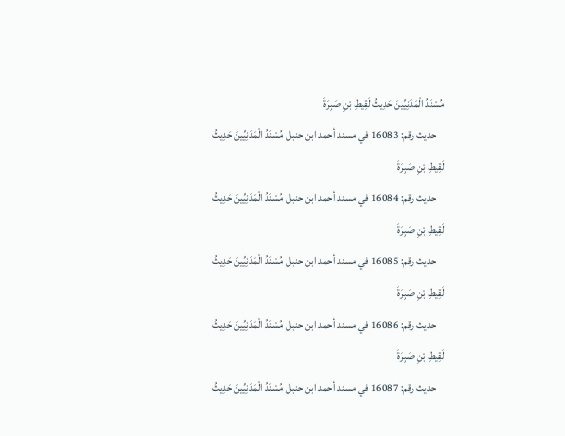مُسْنَدُ الْمَدَنِيِّينَ حَدِيثُ لَقِيطِ بْنِ صَبِرَةَ
    حديث رقم: 16083 في مسند أحمد ابن حنبل مُسْنَدُ الْمَدَنِيِّينَ حَدِيثُ لَقِيطِ بْنِ صَبِرَةَ
    حديث رقم: 16084 في مسند أحمد ابن حنبل مُسْنَدُ الْمَدَنِيِّينَ حَدِيثُ لَقِيطِ بْنِ صَبِرَةَ
    حديث رقم: 16085 في مسند أحمد ابن حنبل مُسْنَدُ الْمَدَنِيِّينَ حَدِيثُ لَقِيطِ بْنِ صَبِرَةَ
    حديث رقم: 16086 في مسند أحمد ابن حنبل مُسْنَدُ الْمَدَنِيِّينَ حَدِيثُ لَقِيطِ بْنِ صَبِرَةَ
    حديث رقم: 16087 في مسند أحمد ابن حنبل مُسْنَدُ الْمَدَنِيِّينَ حَدِيثُ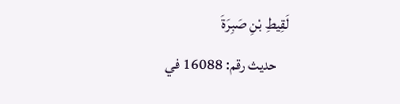لَقِيطِ بْنِ صَبِرَةَ
    حديث رقم: 16088 في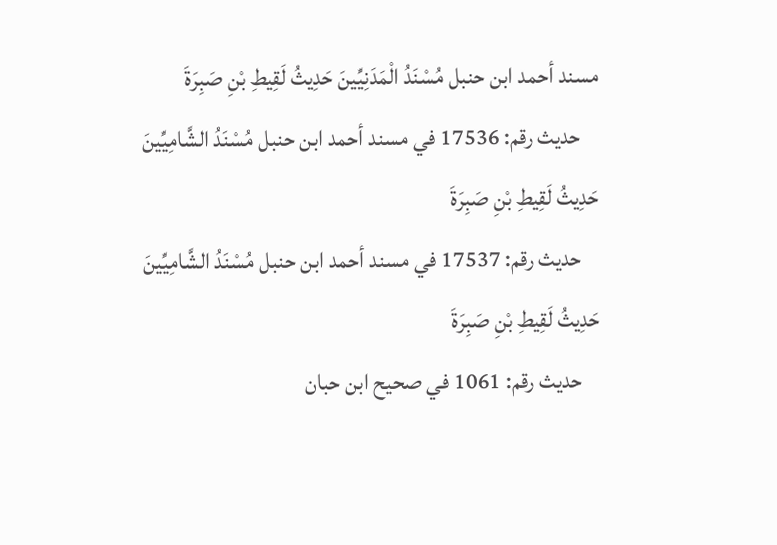مسند أحمد ابن حنبل مُسْنَدُ الْمَدَنِيِّينَ حَدِيثُ لَقِيطِ بْنِ صَبِرَةَ
    حديث رقم: 17536 في مسند أحمد ابن حنبل مُسْنَدُ الشَّامِيِّينَ حَدِيثُ لَقِيطِ بْنِ صَبِرَةَ
    حديث رقم: 17537 في مسند أحمد ابن حنبل مُسْنَدُ الشَّامِيِّينَ حَدِيثُ لَقِيطِ بْنِ صَبِرَةَ
    حديث رقم: 1061 في صحيح ابن حبان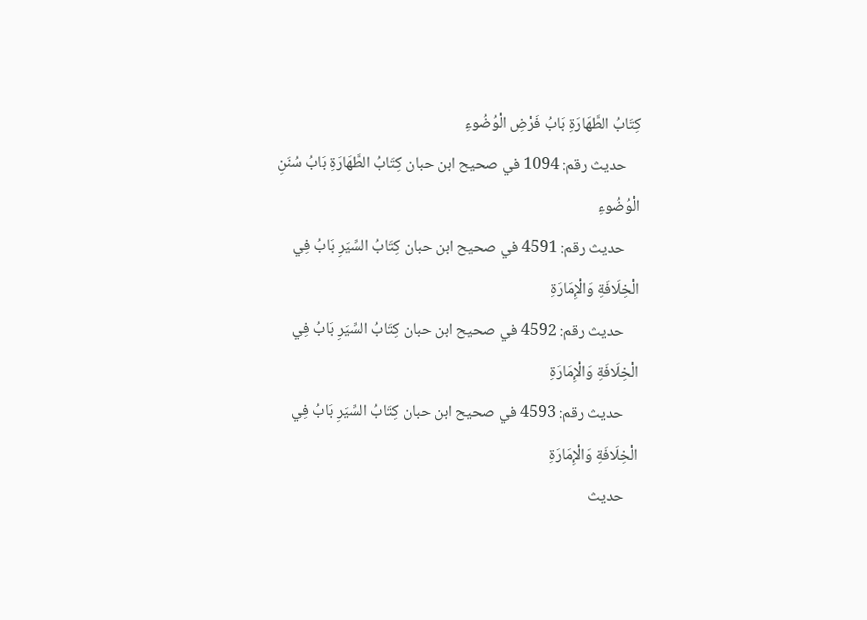كِتَابُ الطَّهَارَةِ بَابُ فَرْضِ الْوُضُوءِ
    حديث رقم: 1094 في صحيح ابن حبان كِتَابُ الطَّهَارَةِ بَابُ سُنَنِ الْوُضُوءِ
    حديث رقم: 4591 في صحيح ابن حبان كِتَابُ السِّيَرِ بَابُ فِي الْخِلَافَةِ وَالْإِمَارَةِ
    حديث رقم: 4592 في صحيح ابن حبان كِتَابُ السِّيَرِ بَابُ فِي الْخِلَافَةِ وَالْإِمَارَةِ
    حديث رقم: 4593 في صحيح ابن حبان كِتَابُ السِّيَرِ بَابُ فِي الْخِلَافَةِ وَالْإِمَارَةِ
    حديث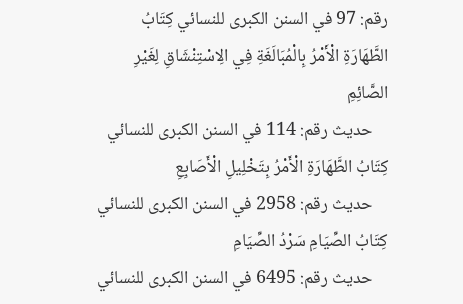رقم: 97 في السنن الكبرى للنسائي كِتَابُ الطَّهَارَةِ الْأَمْرُ بِالْمُبَالَغَةِ فِي الِاسْتِنْشَاقِ لِغَيْرِ الصَّائِمِ
    حديث رقم: 114 في السنن الكبرى للنسائي كِتَابُ الطَّهَارَةِ الْأَمْرُ بِتَخْلِيلِ الْأَصَابِعِ
    حديث رقم: 2958 في السنن الكبرى للنسائي كِتَابُ الصِّيَامِ سَرْدُ الصِّيَامِ
    حديث رقم: 6495 في السنن الكبرى للنسائي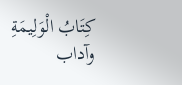كِتَابُ الْوَلِيمَةِ وآداب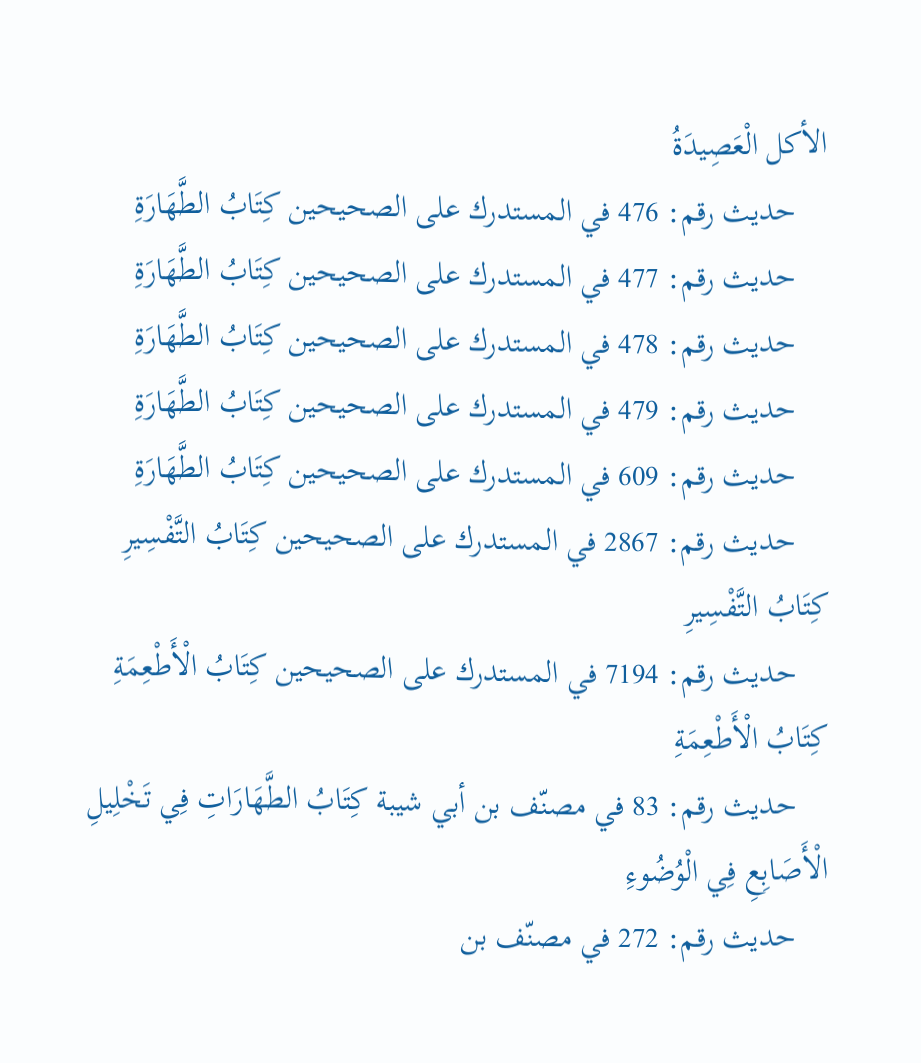الأكل الْعَصِيدَةُ
    حديث رقم: 476 في المستدرك على الصحيحين كِتَابُ الطَّهَارَةِ
    حديث رقم: 477 في المستدرك على الصحيحين كِتَابُ الطَّهَارَةِ
    حديث رقم: 478 في المستدرك على الصحيحين كِتَابُ الطَّهَارَةِ
    حديث رقم: 479 في المستدرك على الصحيحين كِتَابُ الطَّهَارَةِ
    حديث رقم: 609 في المستدرك على الصحيحين كِتَابُ الطَّهَارَةِ
    حديث رقم: 2867 في المستدرك على الصحيحين كِتَابُ التَّفْسِيرِ كِتَابُ التَّفْسِيرِ
    حديث رقم: 7194 في المستدرك على الصحيحين كِتَابُ الْأَطْعِمَةِ كِتَابُ الْأَطْعِمَةِ
    حديث رقم: 83 في مصنّف بن أبي شيبة كِتَابُ الطَّهَارَاتِ فِي تَخْلِيلِ الْأَصَابِعِ فِي الْوُضُوءِ
    حديث رقم: 272 في مصنّف بن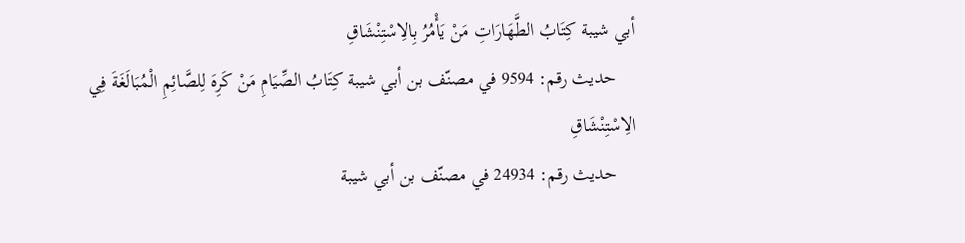أبي شيبة كِتَابُ الطَّهَارَاتِ مَنْ يَأْمُرُ بِالِاسْتِنْشَاقِ
    حديث رقم: 9594 في مصنّف بن أبي شيبة كِتَابُ الصِّيَامِ مَنْ كَرِهَ لِلصَّائِمِ الْمُبَالَغَةَ فِي الِاسْتِنْشَاقِ
    حديث رقم: 24934 في مصنّف بن أبي شيبة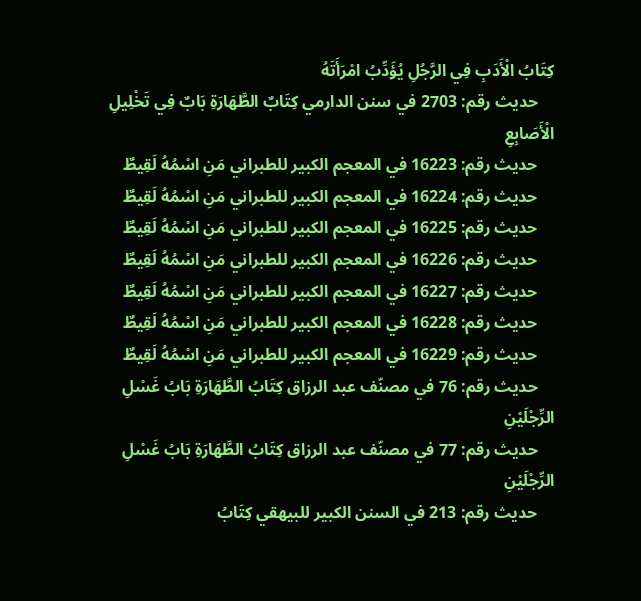كِتَابُ الْأَدَبِ فِي الرَّجُلِ يُؤَدِّبُ امْرَأَتَهُ
    حديث رقم: 2703 في سنن الدارمي كِتَابٌ الطَّهَارَةِ بَابٌ فِي تَخْلِيلِ الْأَصَابِعِ
    حديث رقم: 16223 في المعجم الكبير للطبراني مَنِ اسْمُهُ لَقِيطٌ
    حديث رقم: 16224 في المعجم الكبير للطبراني مَنِ اسْمُهُ لَقِيطٌ
    حديث رقم: 16225 في المعجم الكبير للطبراني مَنِ اسْمُهُ لَقِيطٌ
    حديث رقم: 16226 في المعجم الكبير للطبراني مَنِ اسْمُهُ لَقِيطٌ
    حديث رقم: 16227 في المعجم الكبير للطبراني مَنِ اسْمُهُ لَقِيطٌ
    حديث رقم: 16228 في المعجم الكبير للطبراني مَنِ اسْمُهُ لَقِيطٌ
    حديث رقم: 16229 في المعجم الكبير للطبراني مَنِ اسْمُهُ لَقِيطٌ
    حديث رقم: 76 في مصنّف عبد الرزاق كِتَابُ الطَّهَارَةِ بَابُ غَسْلِ الرِّجْلَيْنِ
    حديث رقم: 77 في مصنّف عبد الرزاق كِتَابُ الطَّهَارَةِ بَابُ غَسْلِ الرِّجْلَيْنِ
    حديث رقم: 213 في السنن الكبير للبيهقي كِتَابُ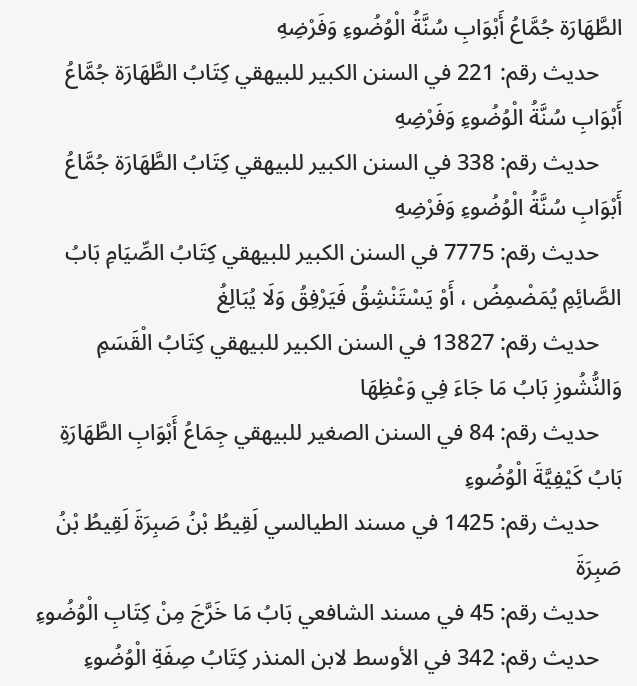الطَّهَارَة جُمَّاعُ أَبْوَابِ سُنَّةُ الْوُضُوءِ وَفَرْضِهِ
    حديث رقم: 221 في السنن الكبير للبيهقي كِتَابُ الطَّهَارَة جُمَّاعُ أَبْوَابِ سُنَّةُ الْوُضُوءِ وَفَرْضِهِ
    حديث رقم: 338 في السنن الكبير للبيهقي كِتَابُ الطَّهَارَة جُمَّاعُ أَبْوَابِ سُنَّةُ الْوُضُوءِ وَفَرْضِهِ
    حديث رقم: 7775 في السنن الكبير للبيهقي كِتَابُ الصِّيَامِ بَابُ الصَّائِمِ يُمَضْمِضُ ، أَوْ يَسْتَنْشِقُ فَيَرْفِقُ وَلَا يُبَالِغُ
    حديث رقم: 13827 في السنن الكبير للبيهقي كِتَابُ الْقَسَمِ وَالنُّشُوزِ بَابُ مَا جَاءَ فِي وَعْظِهَا
    حديث رقم: 84 في السنن الصغير للبيهقي جِمَاعُ أَبْوَابِ الطَّهَارَةِ بَابُ كَيْفِيَّةَ الْوُضُوءِ
    حديث رقم: 1425 في مسند الطيالسي لَقِيطُ بْنُ صَبِرَةَ لَقِيطُ بْنُ صَبِرَةَ
    حديث رقم: 45 في مسند الشافعي بَابُ مَا خَرَّجَ مِنْ كِتَابِ الْوُضُوءِ
    حديث رقم: 342 في الأوسط لابن المنذر كِتَابُ صِفَةِ الْوُضُوءِ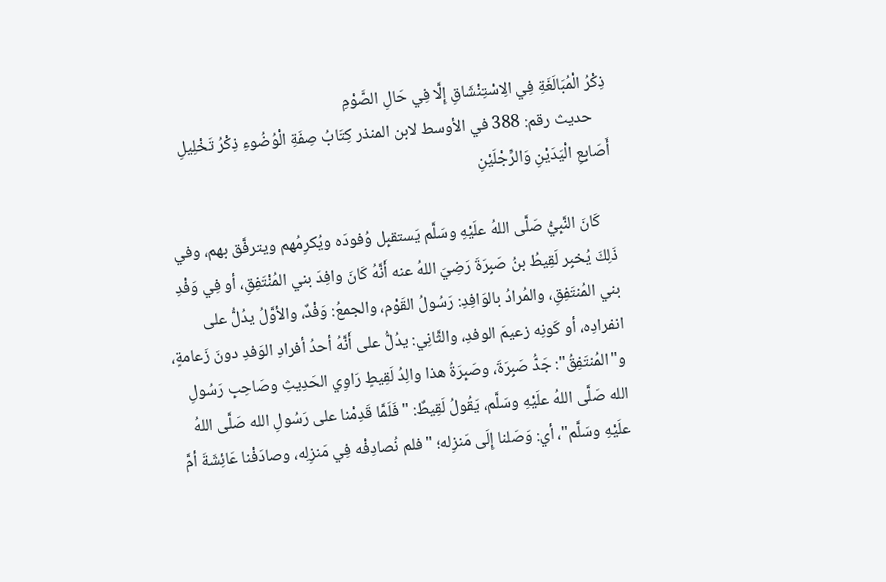ذِكْرُ الْمُبَالَغَةِ فِي الِاسْتِنْشَاقِ إِلَّا فِي حَالِ الصَّوْمِ
    حديث رقم: 388 في الأوسط لابن المنذر كِتَابُ صِفَةِ الْوُضُوءِ ذِكْرُ تَخْلِيلِ أَصَابِعِ الْيَدَيْنِ وَالرِّجْلَيْنِ

    كَانَ النَّبِيُّ صَلَّى اللهُ علَيْهِ وسَلَّم يَستقبِل وُفودَه ويُكرِمُهم ويترفَّق بهم، وفي ذَلِكَ يُخبِر لَقِيطُ بنُ صَبِرَةَ رَضِيَ اللهُ عنه أَنَّهُ كَانَ وافِدَ بني المُنْتَفِقِ، أو فِي وَفْدِ بني المُنتَفِقِ، والمُرادُ بالوَافِدِ: رَسُولُ القَوْم، والجمعُ: وَفْدٌ، والأوَّلُ يدُلُّ على انفرادِه، أو كَونِه زعيمَ الوفدِ، والثَّانِي: يدُلُّ على أَنَّهُ أحدُ أفرادِ الوَفدِ دونَ زَعامةٍ، و"المُنتَفِقُ": جَدُّ صَبِرَةَ، وصَبِرَةُ هذا والِدُ لَقِيطٍ رَاوِي الحَدِيثِ وصَاحِبِ رَسُولِ الله صَلَّى اللهُ علَيْهِ وسَلَّم، يَقُولُ لَقِيطٌ: "فَلَمَّا قَدِمْنا على رَسُولِ الله صَلَّى اللهُ علَيْهِ وسَلَّم"، أي: وَصَلنا إِلَى مَنزِله؛ "فلم نُصادِفْه فِي مَنزِلِه، وصادَفْنا عَائِشَةَ أمَّ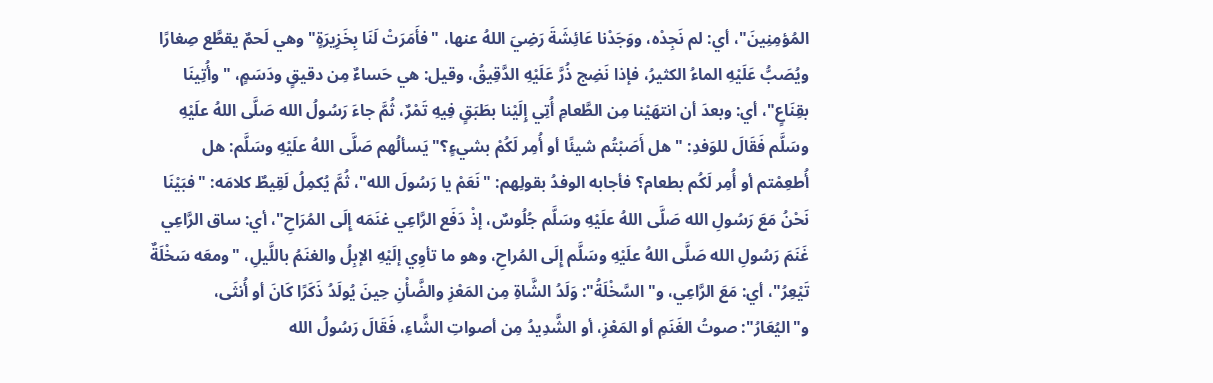المُؤمِنِينَ"، أي: لم نَجِدْه، ووَجَدْنا عَائِشَةَ رَضِيَ اللهُ عنها، "فأَمَرَتْ لَنَا بِخَزِيرَةٍ" وهي لَحمٌ يقطَّع صِغارًا ويُصَبُّ عَلَيْهِ الماءُ الكثيرُ، فإذا نَضِج ذُرَّ عَلَيْهِ الدَّقِيقُ، وقيل: هي حَساءٌ مِن دقيقٍ ودَسَمٍ، "وأُتِينَا بقِنَاعٍ"، أي: وبعدَ أن انتهَيْنا مِن الطَّعامِ أُتِي إِلَيْنا بطَبَقٍ فِيهِ تَمْرٌ، ثُمَّ جاءَ رَسُولُ الله صَلَّى اللهُ علَيْهِ وسَلَّم فَقَالَ للوَفدِ: "هل أَصَبْتُم شيئًا أو أُمِر لَكُمْ بشيءٍ؟" يَسألُهم صَلَّى اللهُ علَيْهِ وسَلَّم: هل أُطعِمْتم أو أُمِر لَكُم بطعام؟ فأجابه الوفدُ بقولِهم: "نَعَمْ يا رَسُولَ الله"، ثُمَّ يُكمِلُ لَقِيطٌ كلامَه: "فبَيْنَا نَحْنُ مَعَ رَسُولِ الله صَلَّى اللهُ علَيْهِ وسَلَّم جُلُوسٌ، إذْ دَفَع الرَّاعِي غنَمَه إِلَى المُرَاحِ"، أي: ساق الرَّاعِي غَنَمَ رَسُولِ الله صَلَّى اللهُ علَيْهِ وسَلَّم إِلَى المُراحِ، وهو ما تأوِي إلَيْهِ الإبِلُ والغنَمُ باللَّيلِ، "ومعَه سَخْلَةٌ تَيْعِرُ"، أي: مَعَ الرَّاعِي، و"السَّخْلَةُ": وَلَدُ الشَّاةِ مِن المَعْزِ والضَّأْنِ حِينَ يُولَدُ ذَكَرًا كَانَ أو أُنثَى، و"اليُعَارُ": صوتُ الغَنَمِ أو المَعْزِ، أو الشَّدِيدُ مِن أصواتِ الشَّاءِ، فَقَالَ رَسُولُ الله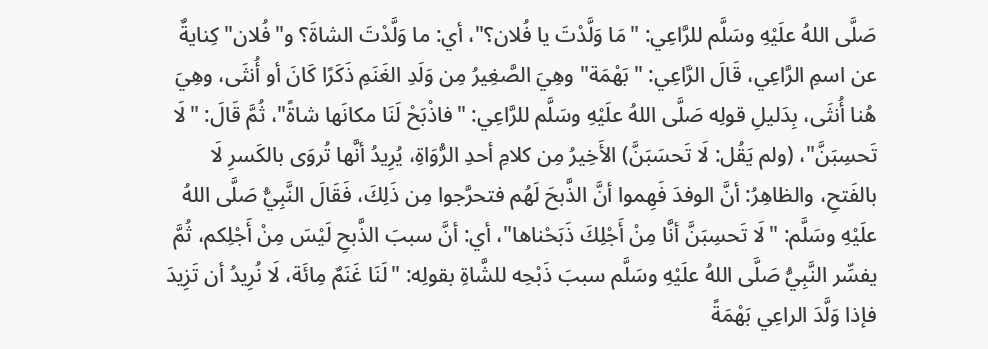صَلَّى اللهُ علَيْهِ وسَلَّم للرَّاعِي: "مَا وَلَّدْتَ يا فُلان؟"، أي: ما وَلَّدْتَ الشاةَ؟ و"فُلان" كِنايةٌ عن اسمِ الرَّاعِي، قَالَ الرَّاعِي: "بَهْمَة" وهِيَ الصَّغِيرُ مِن وَلَدِ الغَنَمِ ذَكَرًا كَانَ أو أُنثَى، وهِيَ هُنا أُنثَى، بِدَليلِ قولِه صَلَّى اللهُ علَيْهِ وسَلَّم للرَّاعِي: "فاذْبَحْ لَنَا مكانَها شاةً"، ثُمَّ قَالَ: "لَا تَحسِبَنَّ"، (ولم يَقُل: لَا تَحسَبَنَّ) الأَخِيرُ مِن كلامِ أحدِ الرُّوَاةِ، يُرِيدُ أنَّها تُروَى بالكَسرِ لَا بالفَتحِ، والظاهِرُ: أنَّ الوفدَ فَهِموا أنَّ الذَّبحَ لَهُم فتحرَّجوا مِن ذَلِكَ، فَقَالَ النَّبِيُّ صَلَّى اللهُ علَيْهِ وسَلَّم: "لَا تَحسِبَنَّ أنَّا مِنْ أَجْلِكَ ذَبَحْناها"، أي: أنَّ سببَ الذَّبحِ لَيْسَ مِنْ أَجْلِكم، ثُمَّ يفسِّر النَّبِيُّ صَلَّى اللهُ علَيْهِ وسَلَّم سببَ ذَبْحِه للشَّاةِ بقولِه: "لَنَا غَنَمٌ مِائَة، لَا نُرِيدُ أن تَزِيدَ فإذا وَلَّدَ الراعِي بَهْمَةً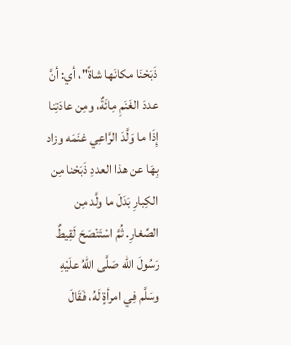ذَبَحْنَا مكانَها شاةً"، أي: أنَّ عددَ الغَنَمِ مِائَةٌ، ومِن عادَتِنا إِذَا ما وَلَّدَ الرَّاعِي غنَمَه وزاد بِهَا عن هذا العددِ ذَبَحْنا مِن الكِبارِ بَدَلَ ما ولَّد مِن الصِّغارِ. ثُمَّ اسْتَنْصَحَ لَقِيطٌ رَسُولَ الله صَلَّى اللهُ علَيْهِ وسَلَّم فِي امرأةٍ لَهُ، فَقَالَ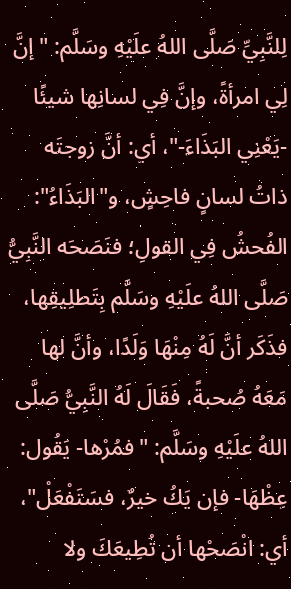لِلنَّبِيِّ صَلَّى اللهُ علَيْهِ وسَلَّم: "إنَّ لِي امرأةً، وإنَّ فِي لسانِها شيئًا -يَعْنِي البَذَاءَ-"، أي: أنَّ زوجتَه ذاتُ لسانٍ فاحِشٍ، و"البَذَاءُ": الفُحشُ فِي القولِ؛ فنَصَحَه النَّبِيُّ صَلَّى اللهُ علَيْهِ وسَلَّم بِتَطلِيقِها، فذَكَر أنَّ لَهُ مِنْهَا وَلَدًا، وأنَّ لها مَعَهُ صُحبةً، فَقَالَ لَهُ النَّبِيُّ صَلَّى اللهُ علَيْهِ وسَلَّم: "فمُرْها- يَقُول: عِظْهَا- فإن يَكُ خيرٌ، فسَتَفْعَلْ"، أي: انْصَحْها أن تُطِيعَكَ ولا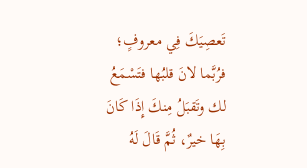تَعصِيَكَ فِي معروفٍ؛ فرُبَّما لانَ قلبُها فتَسْمَعُ لك وتَقبَلُ مِنكَ إِذَا كَانَ بِهَا خيرٌ، ثُمَّ قَالَ لَهُ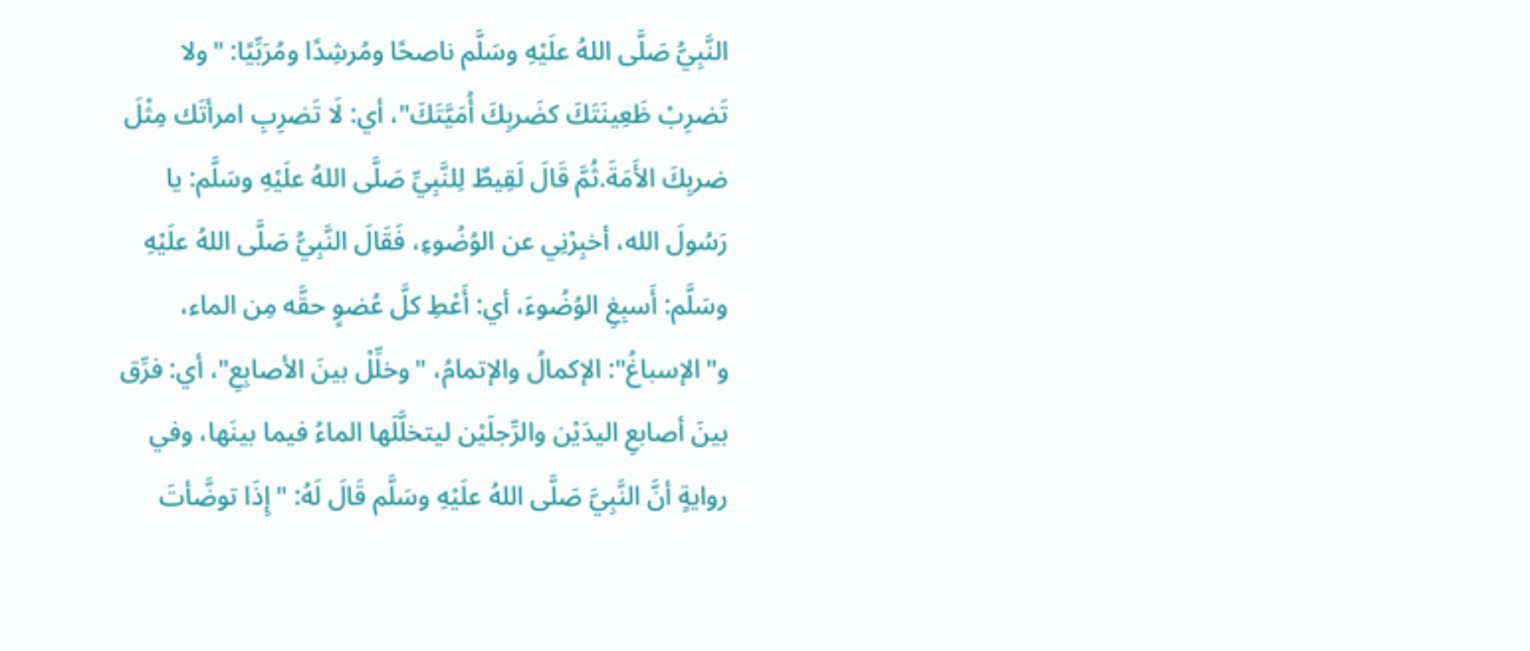النَّبِيُّ صَلَّى اللهُ علَيْهِ وسَلَّم ناصحًا ومُرشِدًا ومُرَبِّيًا: "ولا تَضرِبْ ظَعِينَتَكَ كضَربِكَ أُمَيَّتَكَ"، أي: لَا تَضرِبِ امرأتَك مِثْلَ ضربِكَ الأَمَةَ.ثُمَّ قَالَ لَقِيطٌ لِلنَّبِيِّ صَلَّى اللهُ علَيْهِ وسَلَّم: يا رَسُولَ الله، أخبِرْنِي عن الوُضُوءِ، فَقَالَ النَّبِيُّ صَلَّى اللهُ علَيْهِ وسَلَّم: أَسبِغِ الوُضُوءَ، أي: أَعْطِ كلَّ عُضوٍ حقَّه مِن الماء، و"الإسباغُ": الإكمالُ والإتمامُ، "وخلِّلْ بينَ الأصابِعِ"، أي: فرِّق بينَ أصابعِ اليدَيْن والرِّجلَيْن ليتخلَّلَها الماءُ فيما بينَها، وفي روايةٍ أنَّ النَّبِيَّ صَلَّى اللهُ علَيْهِ وسَلَّم قَالَ لَهُ: "إِذَا توضَّأتَ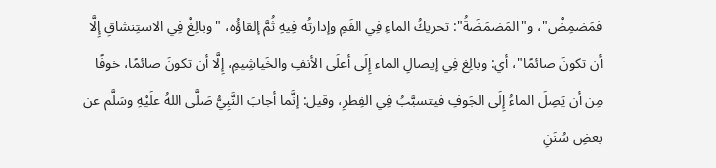فمَضمِضْ"، و"المَضمَضَةُ": تحريكُ الماءِ فِي الفَمِ وإدارتُه فِيهِ ثُمَّ إلقاؤُه، "وبالِغْ فِي الاستِنشاقِ إِلَّا أن تكونَ صائمًا"، أي: وبالِغ فِي إيصالِ الماء إِلَى أعلَى الأنفِ والخَياشِيمِ، إِلَّا أن تكونَ صائمًا، خوفًا مِن أن يَصِلَ الماءُ إِلَى الجَوفِ فيتسبَّبُ فِي الفِطرِ، وقيل: إنَّما أجابَ النَّبِيُّ صَلَّى اللهُ علَيْهِ وسَلَّم عن بعضِ سُنَنِ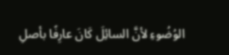الوُضُوءِ لأنَّ السائِلَ كَانَ عارِفًا بأصلِ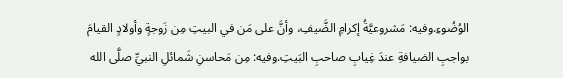الوُضُوءِ.وفيه: مَشروعيَّةُ إكرامِ الضَّيفِ، وأنَّ على مَن في البيتِ مِن زَوجةٍ وأولادٍ القيامَ بواجبِ الضيافةِ عندَ غِيابِ صاحبِ البَيتِ.وفيه: مِن مَحاسنِ شَمائلِ النبيِّ صلَّى الله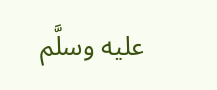عليه وسلَّم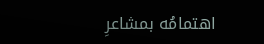اهتمامُه بمشاعرِ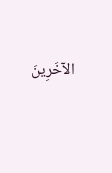الآخَرِينَ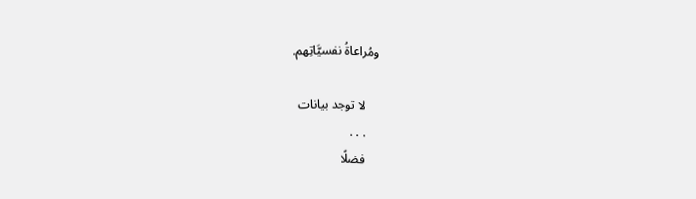ومُراعاةُ نفسيَّاتِهم.

    لا توجد بيانات
    . . .
    فضلًا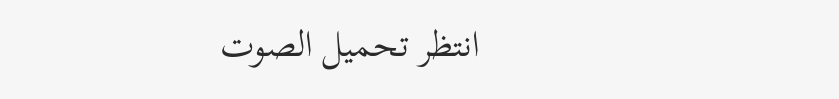انتظر تحميل الصوت